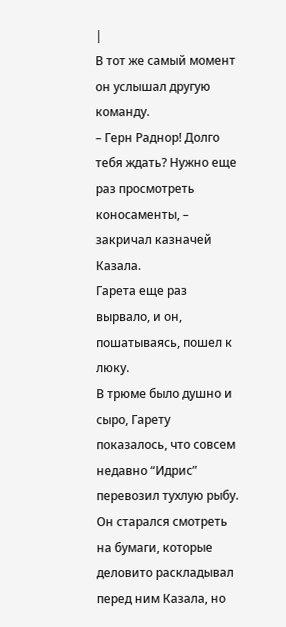|
В тот же самый момент он услышал другую команду.
– Герн Раднор! Долго тебя ждать? Нужно еще раз просмотреть коносаменты, – закричал казначей Казала.
Гарета еще раз вырвало, и он, пошатываясь, пошел к люку.
В трюме было душно и сыро, Гарету показалось, что совсем недавно “Идрис” перевозил тухлую рыбу. Он старался смотреть на бумаги, которые деловито раскладывал перед ним Казала, но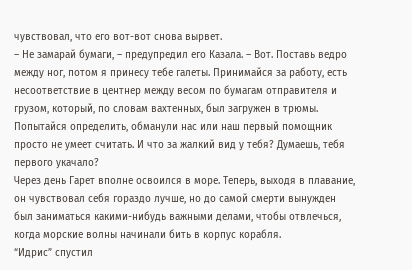чувствовал, что его вот-вот снова вырвет.
– Не замарай бумаги, – предупредил его Казала. – Вот. Поставь ведро между ног, потом я принесу тебе галеты. Принимайся за работу, есть несоответствие в центнер между весом по бумагам отправителя и грузом, который, по словам вахтенных, был загружен в трюмы. Попытайся определить, обманули нас или наш первый помощник просто не умеет считать. И что за жалкий вид у тебя? Думаешь, тебя первого укачало?
Через день Гарет вполне освоился в море. Теперь, выходя в плавание, он чувствовал себя гораздо лучше, но до самой смерти вынужден был заниматься какими-нибудь важными делами, чтобы отвлечься, когда морские волны начинали бить в корпус корабля.
“Идрис” спустил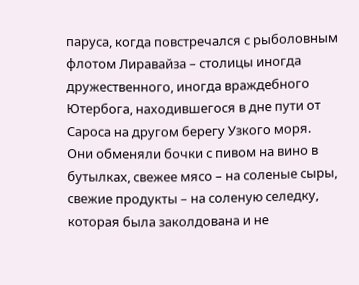паруса, когда повстречался с рыболовным флотом Лиравайза – столицы иногда дружественного, иногда враждебного Ютербога, находившегося в дне пути от Сароса на другом берегу Узкого моря.
Они обменяли бочки с пивом на вино в бутылках, свежее мясо – на соленые сыры, свежие продукты – на соленую селедку, которая была заколдована и не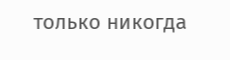только никогда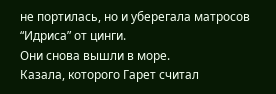не портилась, но и уберегала матросов “Идриса” от цинги.
Они снова вышли в море.
Казала, которого Гарет считал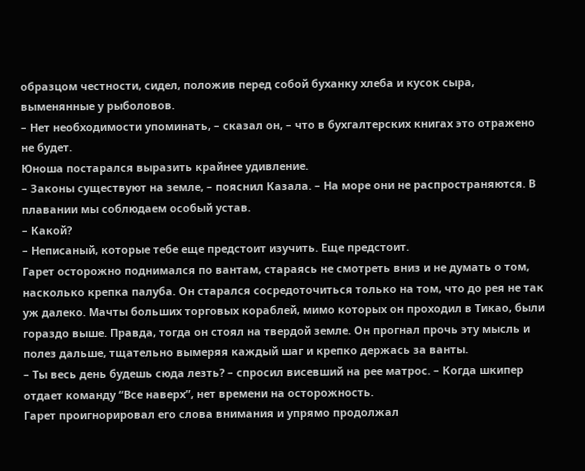образцом честности, сидел, положив перед собой буханку хлеба и кусок сыра, выменянные у рыболовов.
– Нет необходимости упоминать, – сказал он, – что в бухгалтерских книгах это отражено не будет.
Юноша постарался выразить крайнее удивление.
– Законы существуют на земле, – пояснил Казала. – На море они не распространяются. В плавании мы соблюдаем особый устав.
– Какой?
– Неписаный, которые тебе еще предстоит изучить. Еще предстоит.
Гарет осторожно поднимался по вантам, стараясь не смотреть вниз и не думать о том, насколько крепка палуба. Он старался сосредоточиться только на том, что до рея не так уж далеко. Мачты больших торговых кораблей, мимо которых он проходил в Тикао, были гораздо выше. Правда, тогда он стоял на твердой земле. Он прогнал прочь эту мысль и полез дальше, тщательно вымеряя каждый шаг и крепко держась за ванты.
– Ты весь день будешь сюда лезть? – спросил висевший на рее матрос. – Когда шкипер отдает команду “Все наверх”, нет времени на осторожность.
Гарет проигнорировал его слова внимания и упрямо продолжал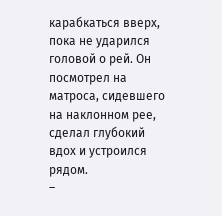карабкаться вверх, пока не ударился головой о рей. Он посмотрел на матроса, сидевшего на наклонном рее, сделал глубокий вдох и устроился рядом.
–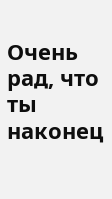Очень рад, что ты наконец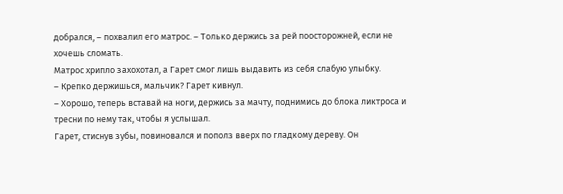добрался, – похвалил его матрос. – Только держись за рей поосторожней, если не хочешь сломать.
Матрос хрипло захохотал, а Гарет смог лишь выдавить из себя слабую улыбку.
– Крепко держишься, мальчик? Гарет кивнул.
– Хорошо, теперь вставай на ноги, держись за мачту, поднимись до блока ликтроса и тресни по нему так, чтобы я услышал.
Гарет, стиснув зубы, повиновался и пополз вверх по гладкому дереву. Он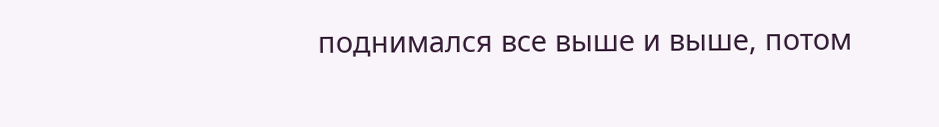поднимался все выше и выше, потом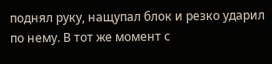поднял руку, нащупал блок и резко ударил по нему. В тот же момент с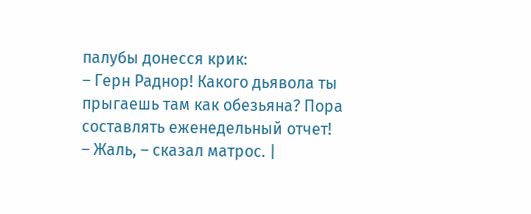палубы донесся крик:
– Герн Раднор! Какого дьявола ты прыгаешь там как обезьяна? Пора составлять еженедельный отчет!
– Жаль, – сказал матрос. |